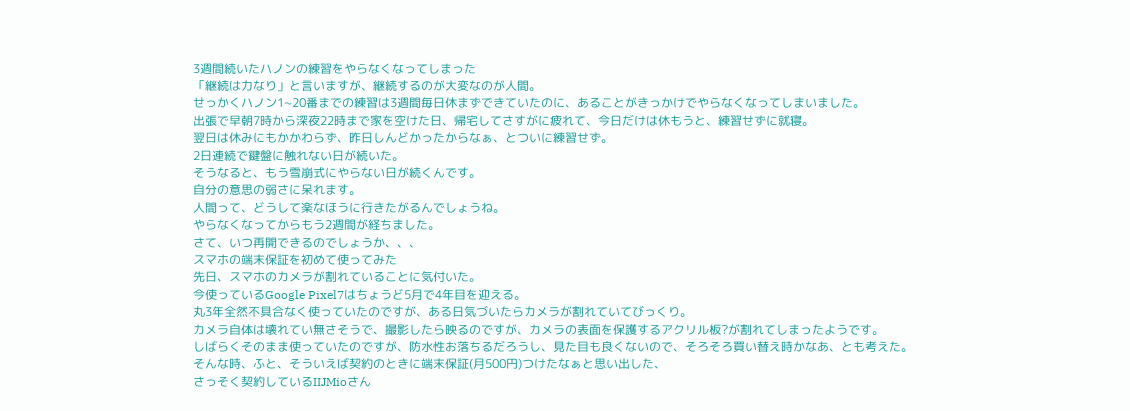3週間続いたハノンの練習をやらなくなってしまった
「継続は力なり」と言いますが、継続するのが大変なのが人間。
せっかくハノン1~20番までの練習は3週間毎日休まずできていたのに、あることがきっかけでやらなくなってしまいました。
出張で早朝7時から深夜22時まで家を空けた日、帰宅してさすがに疲れて、今日だけは休もうと、練習せずに就寝。
翌日は休みにもかかわらず、昨日しんどかったからなぁ、とついに練習せず。
2日連続で鍵盤に触れない日が続いた。
そうなると、もう雪崩式にやらない日が続くんです。
自分の意思の弱さに呆れます。
人間って、どうして楽なほうに行きたがるんでしょうね。
やらなくなってからもう2週間が経ちました。
さて、いつ再開できるのでしょうか、、、
スマホの端末保証を初めて使ってみた
先日、スマホのカメラが割れていることに気付いた。
今使っているGoogle Pixel7はちょうど5月で4年目を迎える。
丸3年全然不具合なく使っていたのですが、ある日気づいたらカメラが割れていてびっくり。
カメラ自体は壊れてい無さそうで、撮影したら映るのですが、カメラの表面を保護するアクリル板?が割れてしまったようです。
しばらくそのまま使っていたのですが、防水性お落ちるだろうし、見た目も良くないので、そろそろ買い替え時かなあ、とも考えた。
そんな時、ふと、そういえば契約のときに端末保証(月500円)つけたなぁと思い出した、
さっそく契約しているIIJMioさん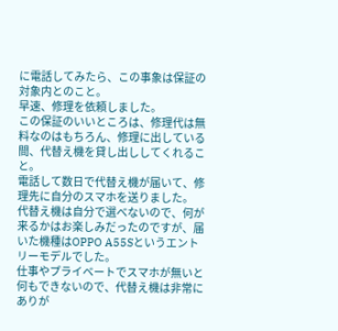に電話してみたら、この事象は保証の対象内とのこと。
早速、修理を依頼しました。
この保証のいいところは、修理代は無料なのはもちろん、修理に出している間、代替え機を貸し出ししてくれること。
電話して数日で代替え機が届いて、修理先に自分のスマホを送りました。
代替え機は自分で選べないので、何が来るかはお楽しみだったのですが、届いた機種はOPPO A55Sというエントリーモデルでした。
仕事やプライベートでスマホが無いと何もできないので、代替え機は非常にありが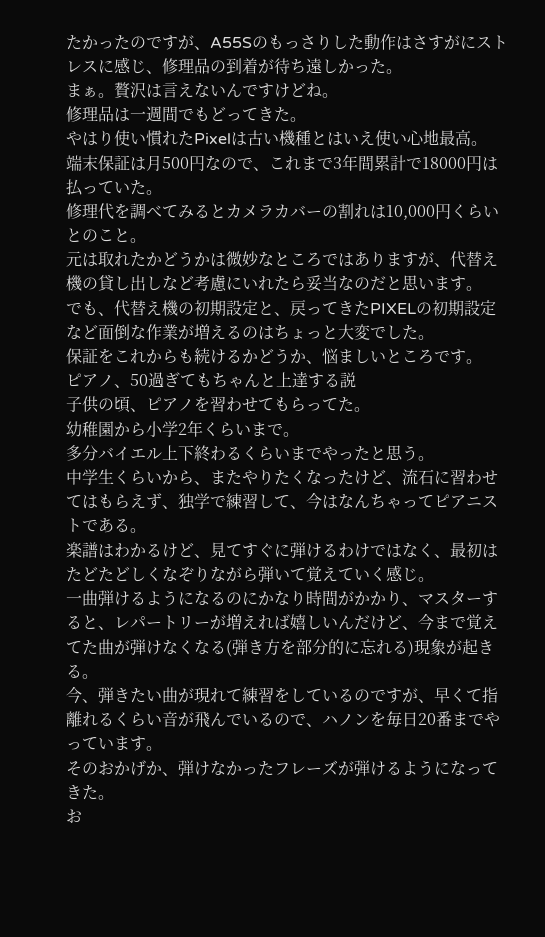たかったのですが、A55Sのもっさりした動作はさすがにストレスに感じ、修理品の到着が待ち遠しかった。
まぁ。贅沢は言えないんですけどね。
修理品は一週間でもどってきた。
やはり使い慣れたPixelは古い機種とはいえ使い心地最高。
端末保証は月500円なので、これまで3年間累計で18000円は払っていた。
修理代を調べてみるとカメラカバーの割れは10,000円くらいとのこと。
元は取れたかどうかは微妙なところではありますが、代替え機の貸し出しなど考慮にいれたら妥当なのだと思います。
でも、代替え機の初期設定と、戻ってきたPIXELの初期設定など面倒な作業が増えるのはちょっと大変でした。
保証をこれからも続けるかどうか、悩ましいところです。
ピアノ、50過ぎてもちゃんと上達する説
子供の頃、ピアノを習わせてもらってた。
幼稚園から小学2年くらいまで。
多分バイエル上下終わるくらいまでやったと思う。
中学生くらいから、またやりたくなったけど、流石に習わせてはもらえず、独学で練習して、今はなんちゃってピアニストである。
楽譜はわかるけど、見てすぐに弾けるわけではなく、最初はたどたどしくなぞりながら弾いて覚えていく感じ。
一曲弾けるようになるのにかなり時間がかかり、マスターすると、レパートリーが増えれば嬉しいんだけど、今まで覚えてた曲が弾けなくなる(弾き方を部分的に忘れる)現象が起きる。
今、弾きたい曲が現れて練習をしているのですが、早くて指離れるくらい音が飛んでいるので、ハノンを毎日20番までやっています。
そのおかげか、弾けなかったフレーズが弾けるようになってきた。
お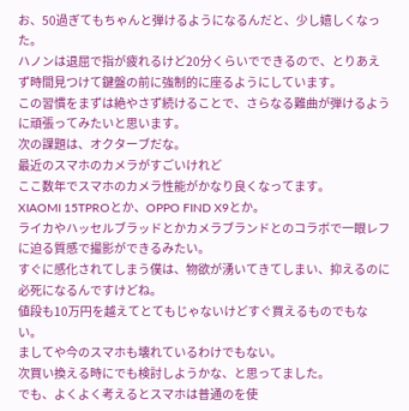お、50過ぎてもちゃんと弾けるようになるんだと、少し嬉しくなった。
ハノンは退屈で指が疲れるけど20分くらいでできるので、とりあえず時間見つけて鍵盤の前に強制的に座るようにしています。
この習慣をまずは絶やさず続けることで、さらなる難曲が弾けるように頑張ってみたいと思います。
次の課題は、オクターブだな。
最近のスマホのカメラがすごいけれど
ここ数年でスマホのカメラ性能がかなり良くなってます。
XIAOMI 15TPROとか、OPPO FIND X9とか。
ライカやハッセルブラッドとかカメラブランドとのコラボで一眼レフに迫る質感で撮影ができるみたい。
すぐに感化されてしまう僕は、物欲が湧いてきてしまい、抑えるのに必死になるんですけどね。
値段も10万円を越えてとてもじゃないけどすぐ買えるものでもない。
ましてや今のスマホも壊れているわけでもない。
次買い換える時にでも検討しようかな、と思ってました。
でも、よくよく考えるとスマホは普通のを使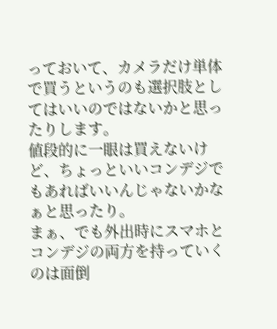っておいて、カメラだけ単体で買うというのも選択肢としてはいいのではないかと思ったりします。
値段的に一眼は買えないけど、ちょっといいコンデジでもあればいいんじゃないかなぁと思ったり。
まぁ、でも外出時にスマホとコンデジの両方を持っていくのは面倒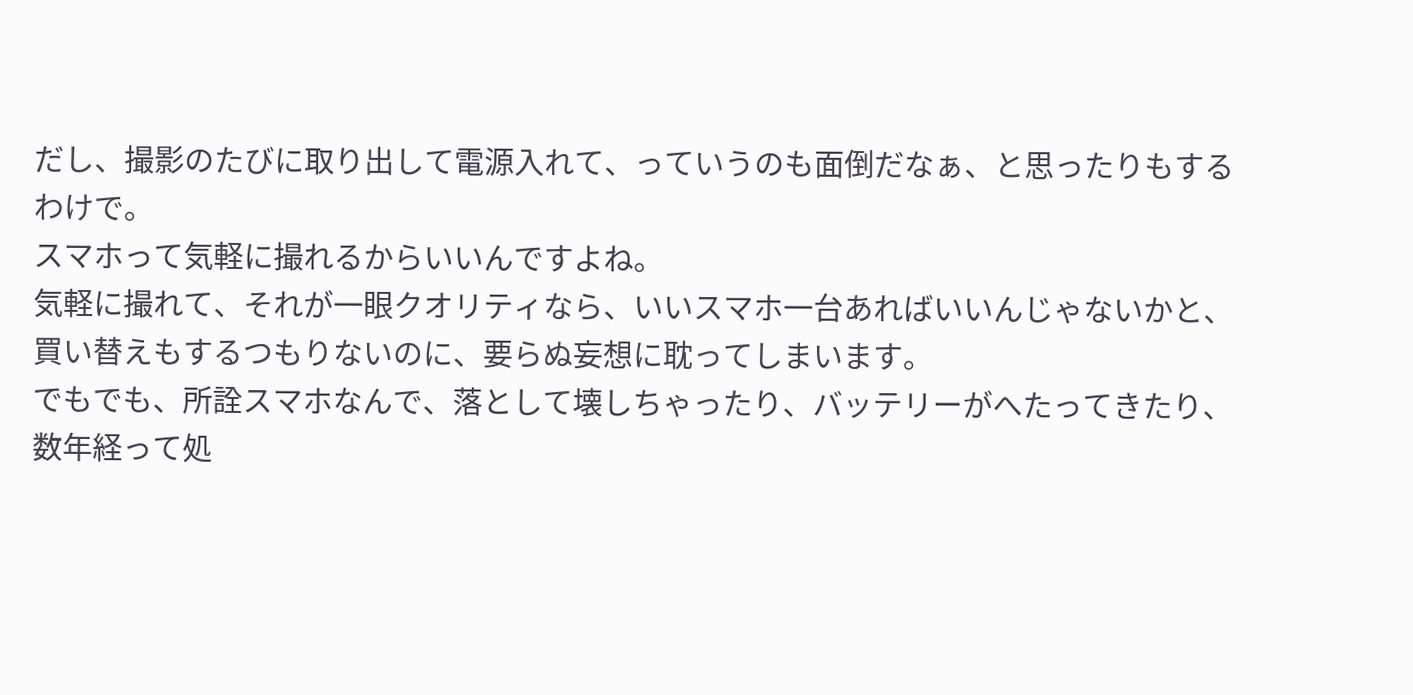だし、撮影のたびに取り出して電源入れて、っていうのも面倒だなぁ、と思ったりもするわけで。
スマホって気軽に撮れるからいいんですよね。
気軽に撮れて、それが一眼クオリティなら、いいスマホ一台あればいいんじゃないかと、買い替えもするつもりないのに、要らぬ妄想に耽ってしまいます。
でもでも、所詮スマホなんで、落として壊しちゃったり、バッテリーがへたってきたり、数年経って処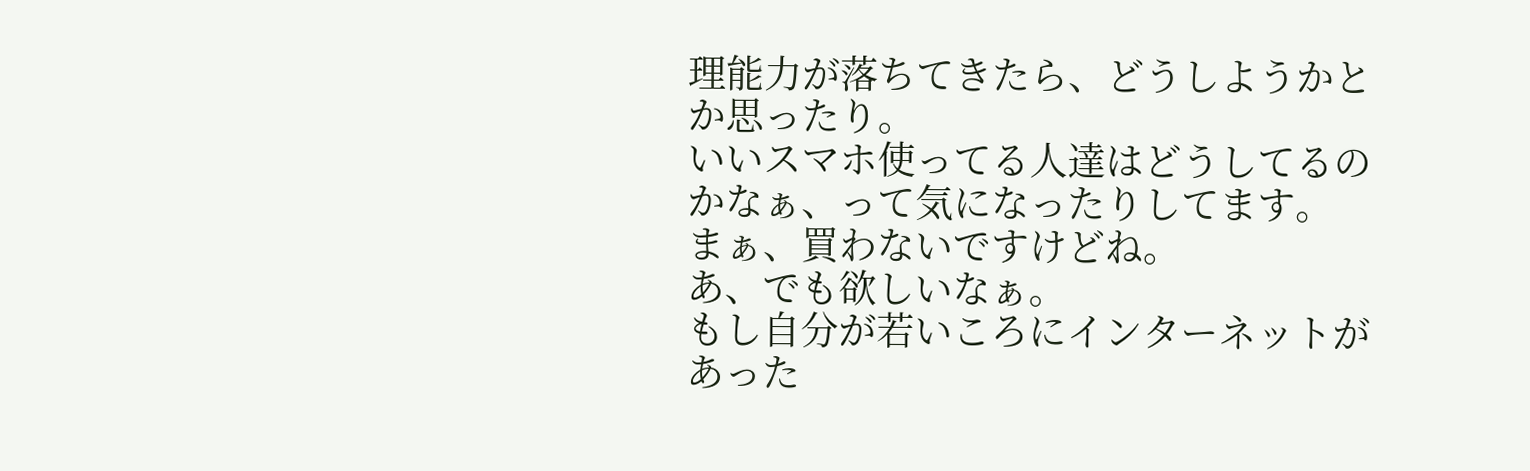理能力が落ちてきたら、どうしようかとか思ったり。
いいスマホ使ってる人達はどうしてるのかなぁ、って気になったりしてます。
まぁ、買わないですけどね。
あ、でも欲しいなぁ。
もし自分が若いころにインターネットがあった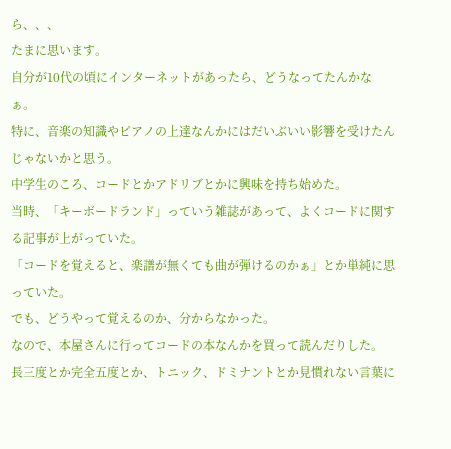ら、、、
たまに思います。
自分が10代の頃にインターネットがあったら、どうなってたんかなぁ。
特に、音楽の知識やピアノの上達なんかにはだいぶいい影響を受けたんじゃないかと思う。
中学生のころ、コードとかアドリブとかに興味を持ち始めた。
当時、「キーボードランド」っていう雑誌があって、よくコードに関する記事が上がっていた。
「コードを覚えると、楽譜が無くても曲が弾けるのかぁ」とか単純に思っていた。
でも、どうやって覚えるのか、分からなかった。
なので、本屋さんに行ってコードの本なんかを買って読んだりした。
長三度とか完全五度とか、トニック、ドミナントとか見慣れない言葉に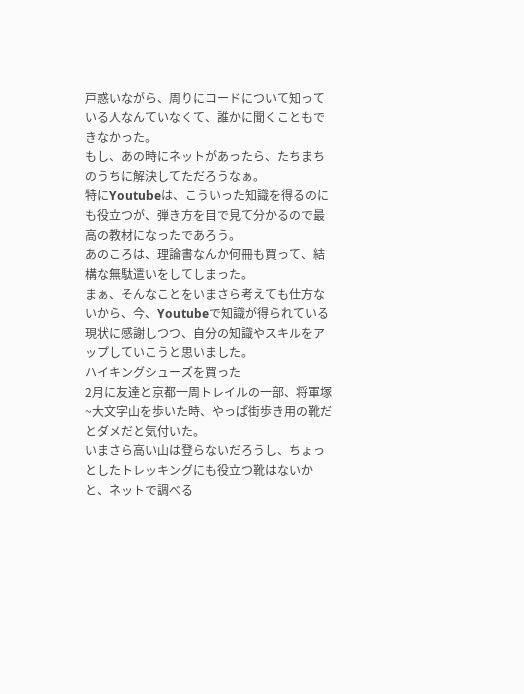戸惑いながら、周りにコードについて知っている人なんていなくて、誰かに聞くこともできなかった。
もし、あの時にネットがあったら、たちまちのうちに解決してただろうなぁ。
特にYoutubeは、こういった知識を得るのにも役立つが、弾き方を目で見て分かるので最高の教材になったであろう。
あのころは、理論書なんか何冊も買って、結構な無駄遣いをしてしまった。
まぁ、そんなことをいまさら考えても仕方ないから、今、Youtubeで知識が得られている現状に感謝しつつ、自分の知識やスキルをアップしていこうと思いました。
ハイキングシューズを買った
2月に友達と京都一周トレイルの一部、将軍塚~大文字山を歩いた時、やっぱ街歩き用の靴だとダメだと気付いた。
いまさら高い山は登らないだろうし、ちょっとしたトレッキングにも役立つ靴はないかと、ネットで調べる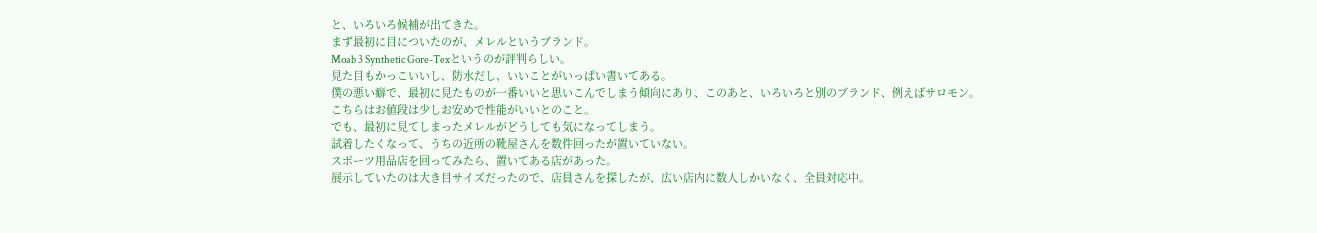と、いろいろ候補が出てきた。
まず最初に目についたのが、メレルというブランド。
Moab 3 Synthetic Gore-Texというのが評判らしい。
見た目もかっこいいし、防水だし、いいことがいっぱい書いてある。
僕の悪い癖で、最初に見たものが一番いいと思いこんでしまう傾向にあり、このあと、いろいろと別のブランド、例えばサロモン。
こちらはお値段は少しお安めで性能がいいとのこと。
でも、最初に見てしまったメレルがどうしても気になってしまう。
試着したくなって、うちの近所の靴屋さんを数件回ったが置いていない。
スポーツ用品店を回ってみたら、置いてある店があった。
展示していたのは大き目サイズだったので、店員さんを探したが、広い店内に数人しかいなく、全員対応中。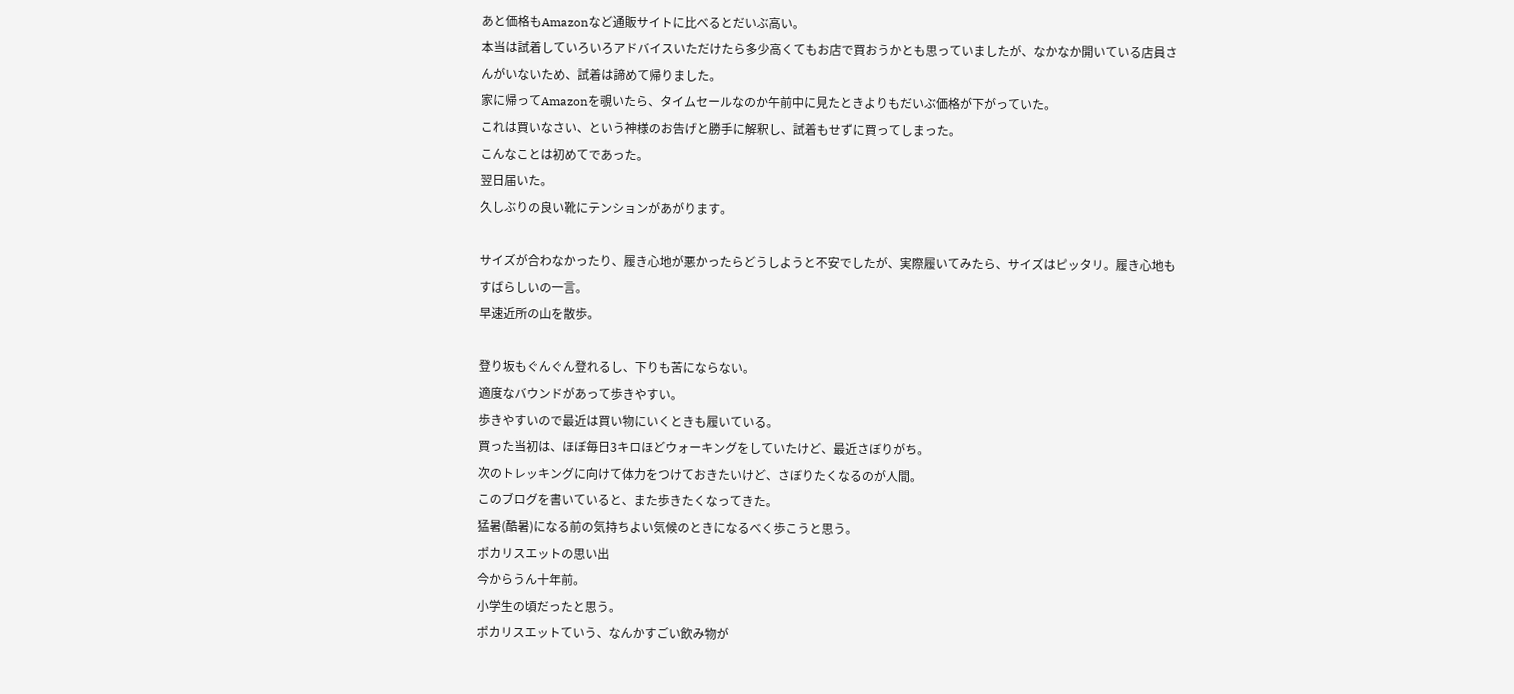あと価格もAmazonなど通販サイトに比べるとだいぶ高い。
本当は試着していろいろアドバイスいただけたら多少高くてもお店で買おうかとも思っていましたが、なかなか開いている店員さんがいないため、試着は諦めて帰りました。
家に帰ってAmazonを覗いたら、タイムセールなのか午前中に見たときよりもだいぶ価格が下がっていた。
これは買いなさい、という神様のお告げと勝手に解釈し、試着もせずに買ってしまった。
こんなことは初めてであった。
翌日届いた。
久しぶりの良い靴にテンションがあがります。

サイズが合わなかったり、履き心地が悪かったらどうしようと不安でしたが、実際履いてみたら、サイズはピッタリ。履き心地もすばらしいの一言。
早速近所の山を散歩。

登り坂もぐんぐん登れるし、下りも苦にならない。
適度なバウンドがあって歩きやすい。
歩きやすいので最近は買い物にいくときも履いている。
買った当初は、ほぼ毎日3キロほどウォーキングをしていたけど、最近さぼりがち。
次のトレッキングに向けて体力をつけておきたいけど、さぼりたくなるのが人間。
このブログを書いていると、また歩きたくなってきた。
猛暑(酷暑)になる前の気持ちよい気候のときになるべく歩こうと思う。
ポカリスエットの思い出
今からうん十年前。
小学生の頃だったと思う。
ポカリスエットていう、なんかすごい飲み物が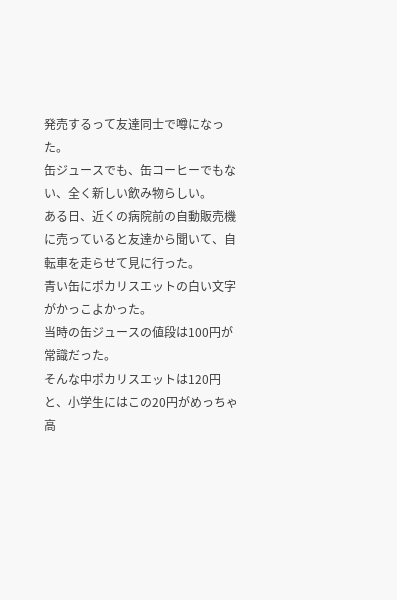発売するって友達同士で噂になった。
缶ジュースでも、缶コーヒーでもない、全く新しい飲み物らしい。
ある日、近くの病院前の自動販売機に売っていると友達から聞いて、自転車を走らせて見に行った。
青い缶にポカリスエットの白い文字がかっこよかった。
当時の缶ジュースの値段は100円が常識だった。
そんな中ポカリスエットは120円と、小学生にはこの20円がめっちゃ高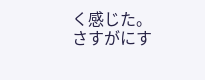く感じた。
さすがにす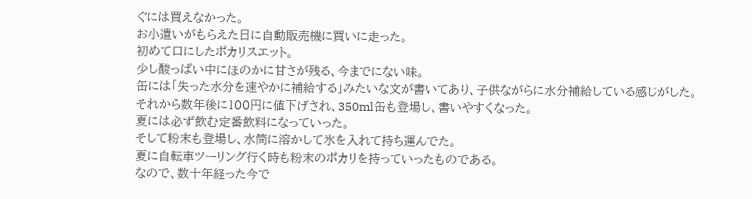ぐには買えなかった。
お小遣いがもらえた日に自動販売機に買いに走った。
初めて口にしたポカリスエット。
少し酸っぱい中にほのかに甘さが残る、今までにない味。
缶には「失った水分を速やかに補給する」みたいな文が書いてあり、子供ながらに水分補給している感じがした。
それから数年後に100円に値下げされ、350ml缶も登場し、書いやすくなった。
夏には必ず飲む定番飲料になっていった。
そして粉末も登場し、水筒に溶かして氷を入れて持ち運んでた。
夏に自転車ツーリング行く時も粉末のポカリを持っていったものである。
なので、数十年経った今で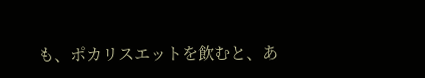も、ポカリスエットを飲むと、あ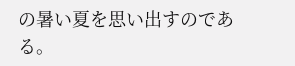の暑い夏を思い出すのである。